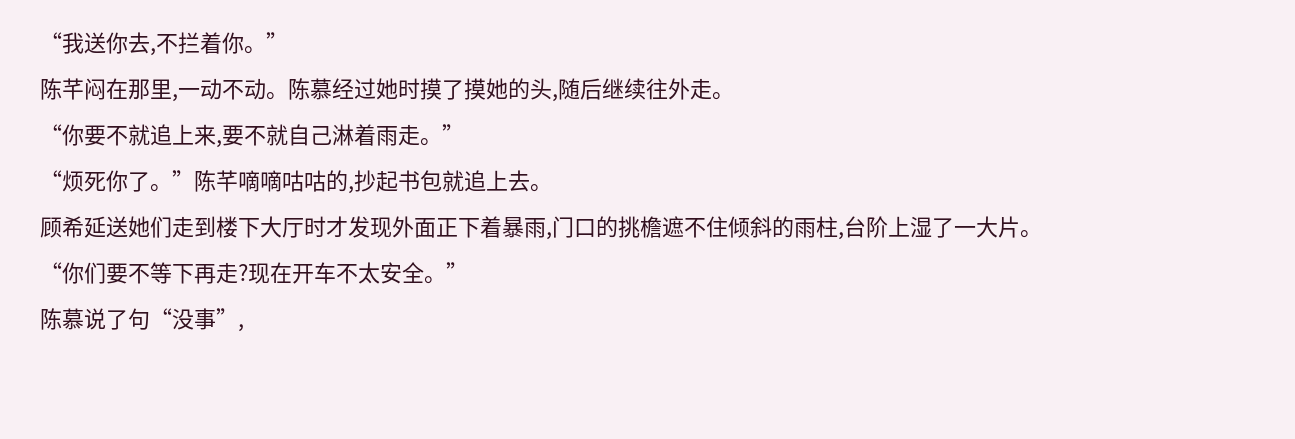“我送你去,不拦着你。”
陈芊闷在那里,一动不动。陈慕经过她时摸了摸她的头,随后继续往外走。
“你要不就追上来,要不就自己淋着雨走。”
“烦死你了。”陈芊嘀嘀咕咕的,抄起书包就追上去。
顾希延送她们走到楼下大厅时才发现外面正下着暴雨,门口的挑檐遮不住倾斜的雨柱,台阶上湿了一大片。
“你们要不等下再走?现在开车不太安全。”
陈慕说了句“没事”,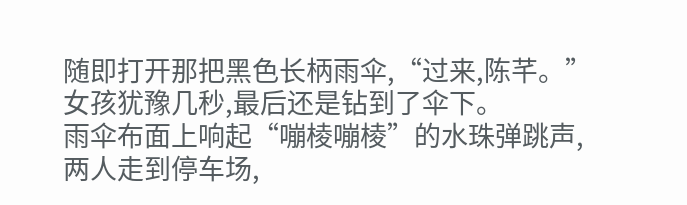随即打开那把黑色长柄雨伞,“过来,陈芊。”
女孩犹豫几秒,最后还是钻到了伞下。
雨伞布面上响起“嘣棱嘣棱”的水珠弹跳声,两人走到停车场,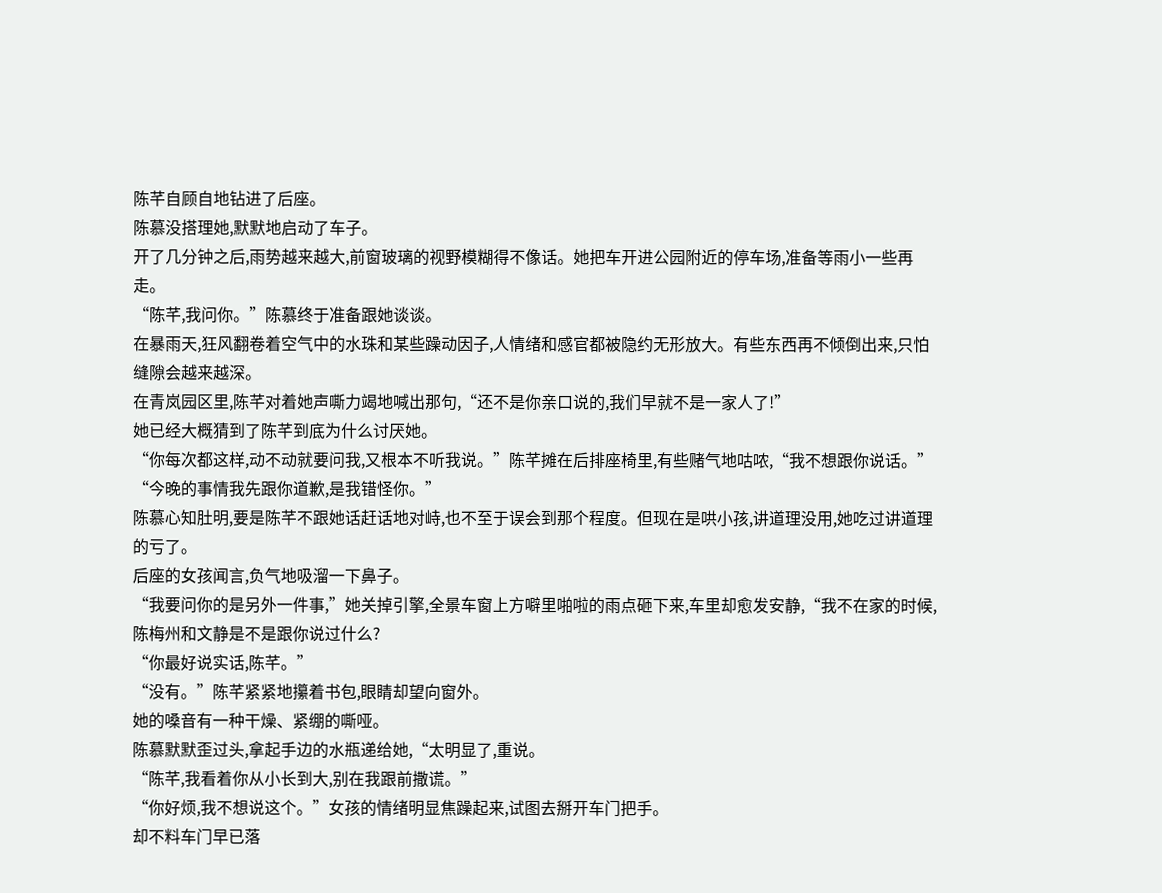陈芊自顾自地钻进了后座。
陈慕没搭理她,默默地启动了车子。
开了几分钟之后,雨势越来越大,前窗玻璃的视野模糊得不像话。她把车开进公园附近的停车场,准备等雨小一些再走。
“陈芊,我问你。”陈慕终于准备跟她谈谈。
在暴雨天,狂风翻卷着空气中的水珠和某些躁动因子,人情绪和感官都被隐约无形放大。有些东西再不倾倒出来,只怕缝隙会越来越深。
在青岚园区里,陈芊对着她声嘶力竭地喊出那句,“还不是你亲口说的,我们早就不是一家人了!”
她已经大概猜到了陈芊到底为什么讨厌她。
“你每次都这样,动不动就要问我,又根本不听我说。”陈芊摊在后排座椅里,有些赌气地咕哝,“我不想跟你说话。”
“今晚的事情我先跟你道歉,是我错怪你。”
陈慕心知肚明,要是陈芊不跟她话赶话地对峙,也不至于误会到那个程度。但现在是哄小孩,讲道理没用,她吃过讲道理的亏了。
后座的女孩闻言,负气地吸溜一下鼻子。
“我要问你的是另外一件事,”她关掉引擎,全景车窗上方噼里啪啦的雨点砸下来,车里却愈发安静,“我不在家的时候,陈梅州和文静是不是跟你说过什么?
“你最好说实话,陈芊。”
“没有。”陈芊紧紧地攥着书包,眼睛却望向窗外。
她的嗓音有一种干燥、紧绷的嘶哑。
陈慕默默歪过头,拿起手边的水瓶递给她,“太明显了,重说。
“陈芊,我看着你从小长到大,别在我跟前撒谎。”
“你好烦,我不想说这个。”女孩的情绪明显焦躁起来,试图去掰开车门把手。
却不料车门早已落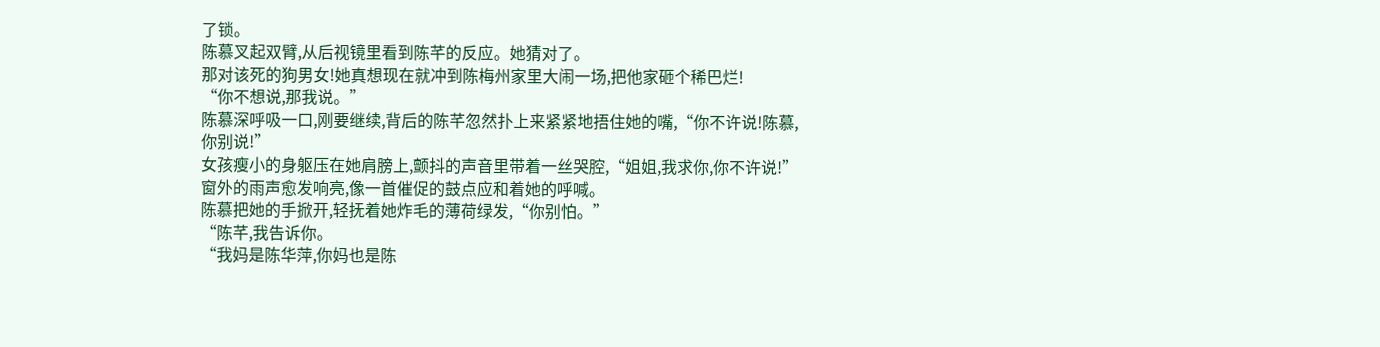了锁。
陈慕叉起双臂,从后视镜里看到陈芊的反应。她猜对了。
那对该死的狗男女!她真想现在就冲到陈梅州家里大闹一场,把他家砸个稀巴烂!
“你不想说,那我说。”
陈慕深呼吸一口,刚要继续,背后的陈芊忽然扑上来紧紧地捂住她的嘴,“你不许说!陈慕,你别说!”
女孩瘦小的身躯压在她肩膀上,颤抖的声音里带着一丝哭腔,“姐姐,我求你,你不许说!”
窗外的雨声愈发响亮,像一首催促的鼓点应和着她的呼喊。
陈慕把她的手掀开,轻抚着她炸毛的薄荷绿发,“你别怕。”
“陈芊,我告诉你。
“我妈是陈华萍,你妈也是陈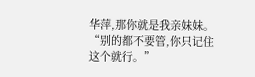华萍,那你就是我亲妹妹。
“别的都不要管,你只记住这个就行。”